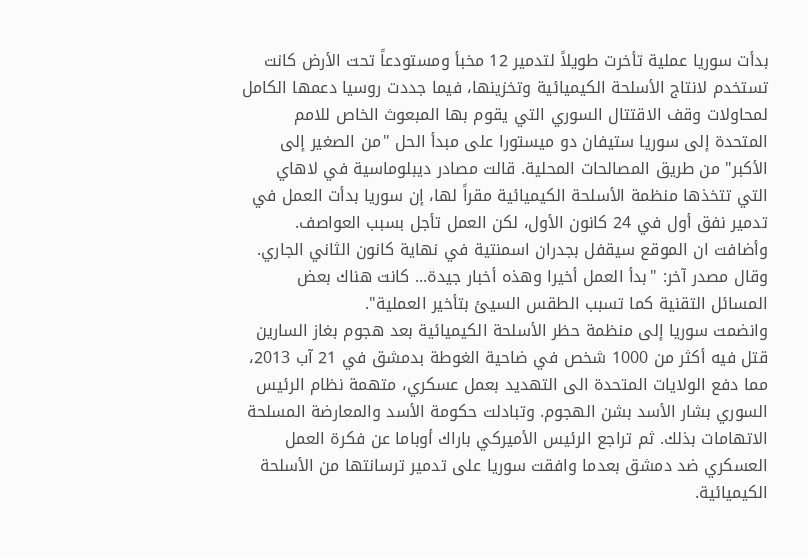بدأت سوريا عملية تأخرت طويلاً لتدمير 12 مخبأ ومستودعاً تحت الأرض كانت تستخدم لانتاج الأسلحة الكيميائية وتخزينها، فيما جددت روسيا دعمها الكامل لمحاولات وقف الاقتتال السوري التي يقوم بها المبعوث الخاص للامم المتحدة إلى سوريا ستيفان دو ميستورا على مبدأ الحل "من الصغير إلى الأكبر" من طريق المصالحات المحلية. قالت مصادر ديبلوماسية في لاهاي التي تتخذها منظمة الأسلحة الكيميائية مقراً لها، إن سوريا بدأت العمل في تدمير نفق أول في 24 كانون الأول، لكن العمل تأجل بسبب العواصف. وأضافت ان الموقع سيقفل بجدران اسمنتية في نهاية كانون الثاني الجاري. وقال مصدر آخر: "بدأ العمل أخيرا وهذه أخبار جيدة... كانت هناك بعض المسائل التقنية كما تسبب الطقس السيئ بتأخير العملية".
وانضمت سوريا إلى منظمة حظر الأسلحة الكيميائية بعد هجوم بغاز السارين قتل فيه أكثر من 1000 شخص في ضاحية الغوطة بدمشق في 21 آب 2013، مما دفع الولايات المتحدة الى التهديد بعمل عسكري، متهمة نظام الرئيس السوري بشار الأسد بشن الهجوم. وتبادلت حكومة الأسد والمعارضة المسلحة الاتهامات بذلك. ثم تراجع الرئيس الأميركي باراك أوباما عن فكرة العمل العسكري ضد دمشق بعدما وافقت سوريا على تدمير ترسانتها من الأسلحة الكيميائية.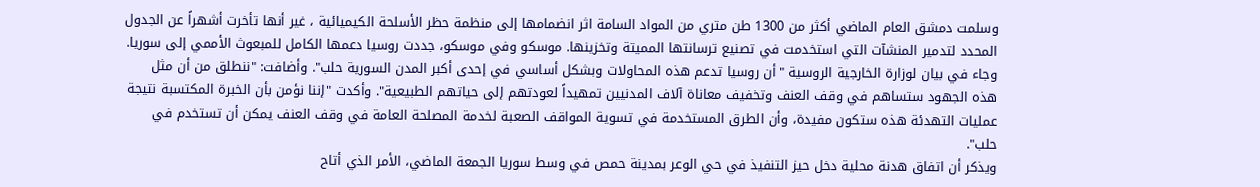وسلمت دمشق العام الماضي أكثر من 1300 طن متري من المواد السامة اثر انضمامها إلى منظمة حظر الأسلحة الكيميائية ، غير أنها تأخرت أشهراً عن الجدول المحدد لتدمير المنشآت التي استخدمت في تصنيع ترسانتها المميتة وتخزينها. موسكو وفي موسكو، جددت روسيا دعمها الكامل للمبعوث الأممي إلى سوريا. وجاء في بيان لوزارة الخارجية الروسية "أن روسيا تدعم هذه المحاولات وبشكل أساسي في إحدى أكبر المدن السورية حلب". وأضافت: "ننطلق من أن مثل هذه الجهود ستساهم في وقف العنف وتخفيف معاناة آلاف المدنيين تمهيداً لعودتهم إلى حياتهم الطبيعية". وأكدت "إننا نؤمن بأن الخبرة المكتسبة نتيجة عمليات التهدئة هذه ستكون مفيدة، وأن الطرق المستخدمة في تسوية المواقف الصعبة لخدمة المصلحة العامة في وقف العنف يمكن أن تستخدم في حلب".
ويذكر أن اتفاق هدنة محلية دخل حيز التنفيذ في حي الوعر بمدينة حمص في وسط سوريا الجمعة الماضي، الأمر الذي أتاح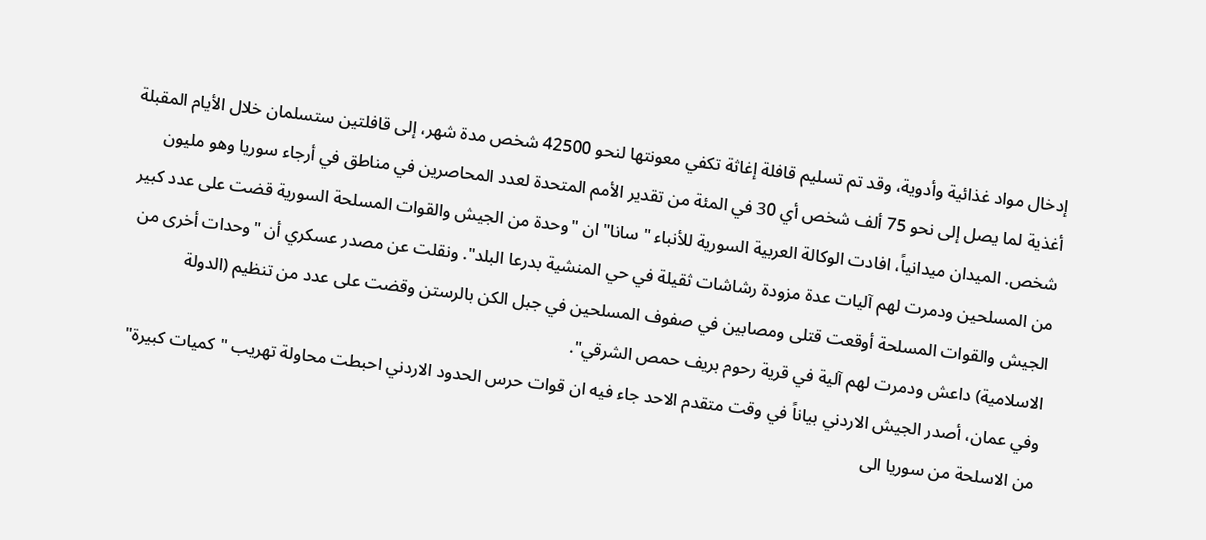إدخال مواد غذائية وأدوية، وقد تم تسليم قافلة إغاثة تكفي معونتها لنحو 42500 شخص مدة شهر، إلى قافلتين ستسلمان خلال الأيام المقبلة أغذية لما يصل إلى نحو 75 ألف شخص أي 30 في المئة من تقدير الأمم المتحدة لعدد المحاصرين في مناطق في أرجاء سوريا وهو مليون شخص. الميدان ميدانياً، افادت الوكالة العربية السورية للأنباء "سانا" ان "وحدة من الجيش والقوات المسلحة السورية قضت على عدد كبير من المسلحين ودمرت لهم آليات عدة مزودة رشاشات ثقيلة في حي المنشية بدرعا البلد". ونقلت عن مصدر عسكري أن "وحدات أخرى من الجيش والقوات المسلحة أوقعت قتلى ومصابين في صفوف المسلحين في جبل الكن بالرستن وقضت على عدد من تنظيم (الدولة الاسلامية) داعش ودمرت لهم آلية في قرية رحوم بريف حمص الشرقي".
وفي عمان، أصدر الجيش الاردني بياناً في وقت متقدم الاحد جاء فيه ان قوات حرس الحدود الاردني احبطت محاولة تهريب "كميات كبيرة" من الاسلحة من سوريا الى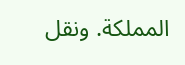المملكة. ونقل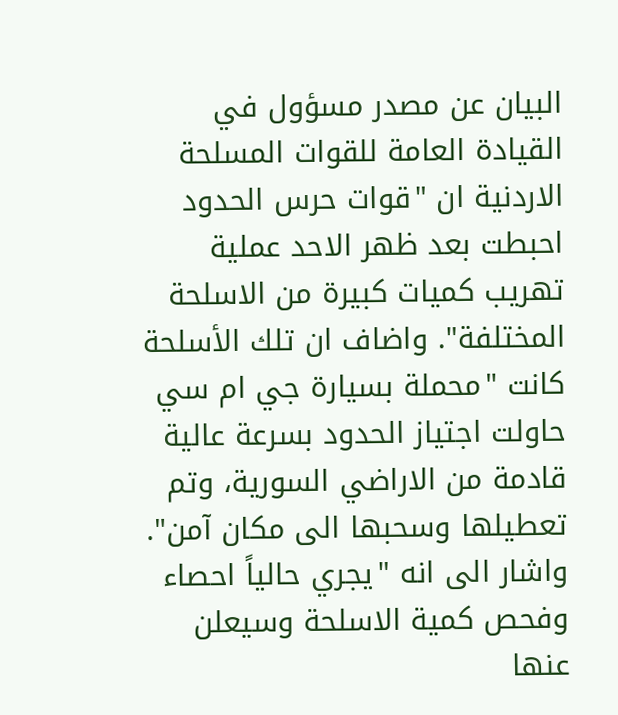البيان عن مصدر مسؤول في القيادة العامة للقوات المسلحة الاردنية ان "قوات حرس الحدود احبطت بعد ظهر الاحد عملية تهريب كميات كبيرة من الاسلحة المختلفة". واضاف ان تلك الأسلحة كانت "محملة بسيارة جي ام سي حاولت اجتياز الحدود بسرعة عالية قادمة من الاراضي السورية، وتم تعطيلها وسحبها الى مكان آمن". واشار الى انه "يجري حالياً احصاء وفحص كمية الاسلحة وسيعلن عنها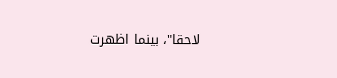لاحقا"، بينما اظهرت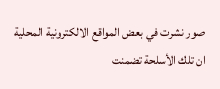صور نشرت في بعض المواقع الالكترونية المحلية ان تلك الأسلحة تضمنت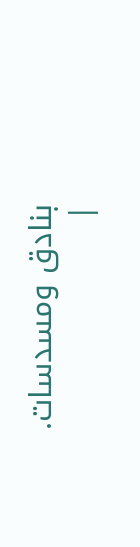بنادق ومسدسات.
|